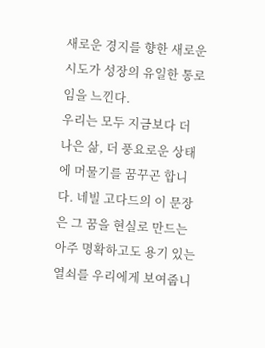새로운 경지를 향한 새로운 시도가 성장의 유일한 통로임을 느낀다.
우리는 모두 지금보다 더 나은 삶, 더 풍요로운 상태에 머물기를 꿈꾸곤 합니다. 네빌 고다드의 이 문장은 그 꿈을 현실로 만드는 아주 명확하고도 용기 있는 열쇠를 우리에게 보여줍니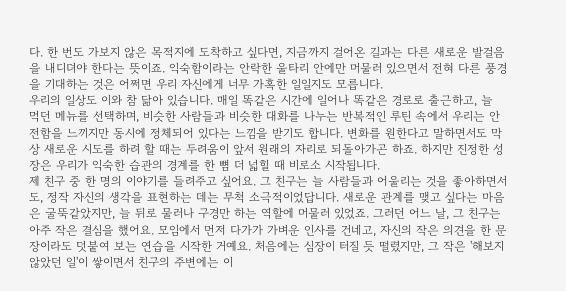다. 한 번도 가보지 않은 목적지에 도착하고 싶다면, 지금까지 걸어온 길과는 다른 새로운 발걸음을 내디뎌야 한다는 뜻이죠. 익숙함이라는 안락한 울타리 안에만 머물러 있으면서 전혀 다른 풍경을 기대하는 것은 어쩌면 우리 자신에게 너무 가혹한 일일지도 모릅니다.
우리의 일상도 이와 참 닮아 있습니다. 매일 똑같은 시간에 일어나 똑같은 경로로 출근하고, 늘 먹던 메뉴를 선택하며, 비슷한 사람들과 비슷한 대화를 나누는 반복적인 루틴 속에서 우리는 안전함을 느끼지만 동시에 정체되어 있다는 느낌을 받기도 합니다. 변화를 원한다고 말하면서도 막상 새로운 시도를 하려 할 때는 두려움이 앞서 원래의 자리로 되돌아가곤 하죠. 하지만 진정한 성장은 우리가 익숙한 습관의 경계를 한 뼘 더 넓힐 때 비로소 시작됩니다.
제 친구 중 한 명의 이야기를 들려주고 싶어요. 그 친구는 늘 사람들과 어울리는 것을 좋아하면서도, 정작 자신의 생각을 표현하는 데는 무척 소극적이었답니다. 새로운 관계를 맺고 싶다는 마음은 굴뚝같았지만, 늘 뒤로 물러나 구경만 하는 역할에 머물러 있었죠. 그러던 어느 날, 그 친구는 아주 작은 결심을 했어요. 모임에서 먼저 다가가 가벼운 인사를 건네고, 자신의 작은 의견을 한 문장이라도 덧붙여 보는 연습을 시작한 거예요. 처음에는 심장이 터질 듯 떨렸지만, 그 작은 '해보지 않았던 일'이 쌓이면서 친구의 주변에는 이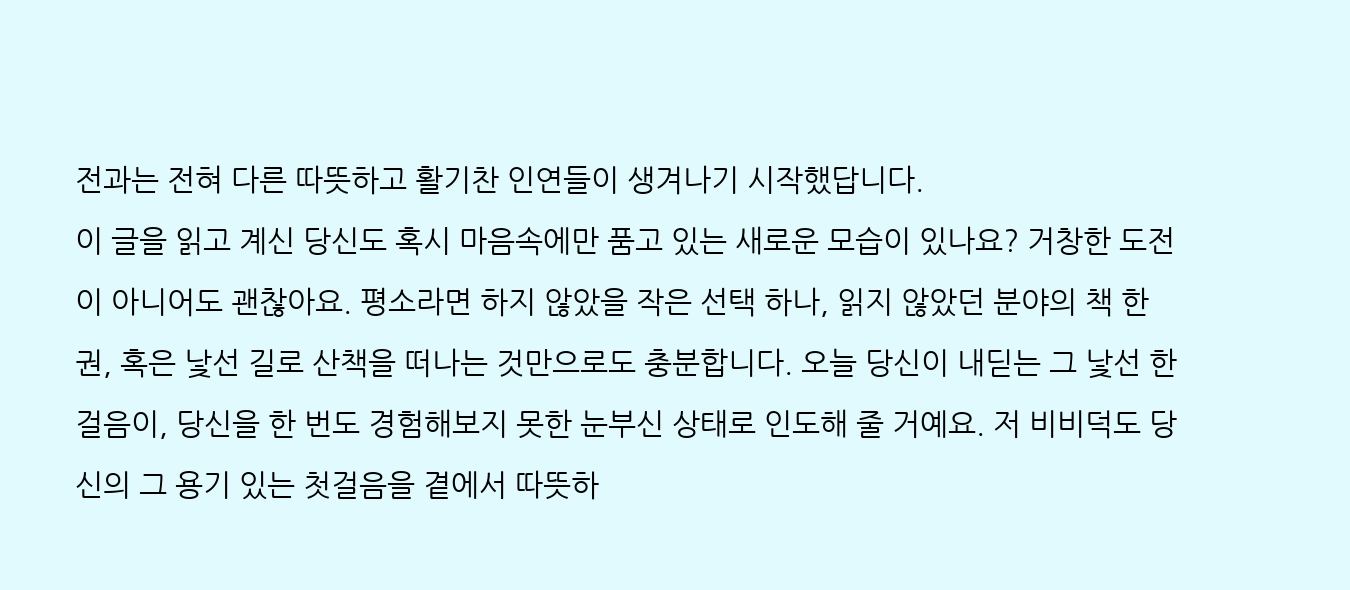전과는 전혀 다른 따뜻하고 활기찬 인연들이 생겨나기 시작했답니다.
이 글을 읽고 계신 당신도 혹시 마음속에만 품고 있는 새로운 모습이 있나요? 거창한 도전이 아니어도 괜찮아요. 평소라면 하지 않았을 작은 선택 하나, 읽지 않았던 분야의 책 한 권, 혹은 낯선 길로 산책을 떠나는 것만으로도 충분합니다. 오늘 당신이 내딛는 그 낯선 한 걸음이, 당신을 한 번도 경험해보지 못한 눈부신 상태로 인도해 줄 거예요. 저 비비덕도 당신의 그 용기 있는 첫걸음을 곁에서 따뜻하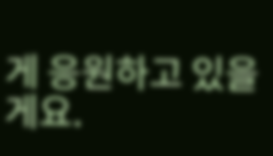게 응원하고 있을게요.